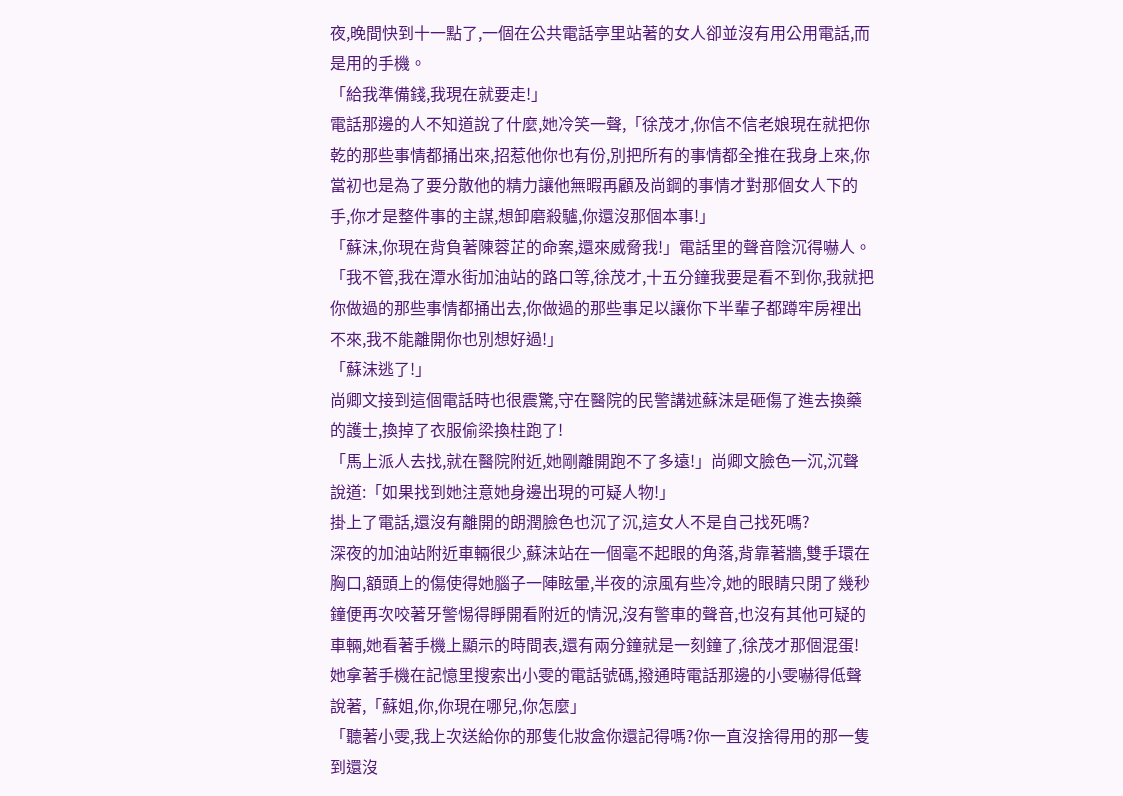夜,晚間快到十一點了,一個在公共電話亭里站著的女人卻並沒有用公用電話,而是用的手機。
「給我準備錢,我現在就要走!」
電話那邊的人不知道說了什麼,她冷笑一聲,「徐茂才,你信不信老娘現在就把你乾的那些事情都捅出來,招惹他你也有份,別把所有的事情都全推在我身上來,你當初也是為了要分散他的精力讓他無暇再顧及尚鋼的事情才對那個女人下的手,你才是整件事的主謀,想卸磨殺驢,你還沒那個本事!」
「蘇沫,你現在背負著陳蓉芷的命案,還來威脅我!」電話里的聲音陰沉得嚇人。
「我不管,我在潭水街加油站的路口等,徐茂才,十五分鐘我要是看不到你,我就把你做過的那些事情都捅出去,你做過的那些事足以讓你下半輩子都蹲牢房裡出不來,我不能離開你也別想好過!」
「蘇沫逃了!」
尚卿文接到這個電話時也很震驚,守在醫院的民警講述蘇沫是砸傷了進去換藥的護士,換掉了衣服偷梁換柱跑了!
「馬上派人去找,就在醫院附近,她剛離開跑不了多遠!」尚卿文臉色一沉,沉聲說道:「如果找到她注意她身邊出現的可疑人物!」
掛上了電話,還沒有離開的朗潤臉色也沉了沉,這女人不是自己找死嗎?
深夜的加油站附近車輛很少,蘇沫站在一個毫不起眼的角落,背靠著牆,雙手環在胸口,額頭上的傷使得她腦子一陣眩暈,半夜的涼風有些冷,她的眼睛只閉了幾秒鐘便再次咬著牙警惕得睜開看附近的情況,沒有警車的聲音,也沒有其他可疑的車輛,她看著手機上顯示的時間表,還有兩分鐘就是一刻鐘了,徐茂才那個混蛋!
她拿著手機在記憶里搜索出小雯的電話號碼,撥通時電話那邊的小雯嚇得低聲說著,「蘇姐,你,你現在哪兒,你怎麼」
「聽著小雯,我上次送給你的那隻化妝盒你還記得嗎?你一直沒捨得用的那一隻到還沒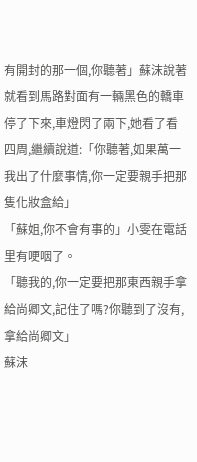有開封的那一個,你聽著」蘇沫說著就看到馬路對面有一輛黑色的轎車停了下來,車燈閃了兩下,她看了看四周,繼續說道:「你聽著,如果萬一我出了什麼事情,你一定要親手把那隻化妝盒給」
「蘇姐,你不會有事的」小雯在電話里有哽咽了。
「聽我的,你一定要把那東西親手拿給尚卿文,記住了嗎?你聽到了沒有,拿給尚卿文」
蘇沫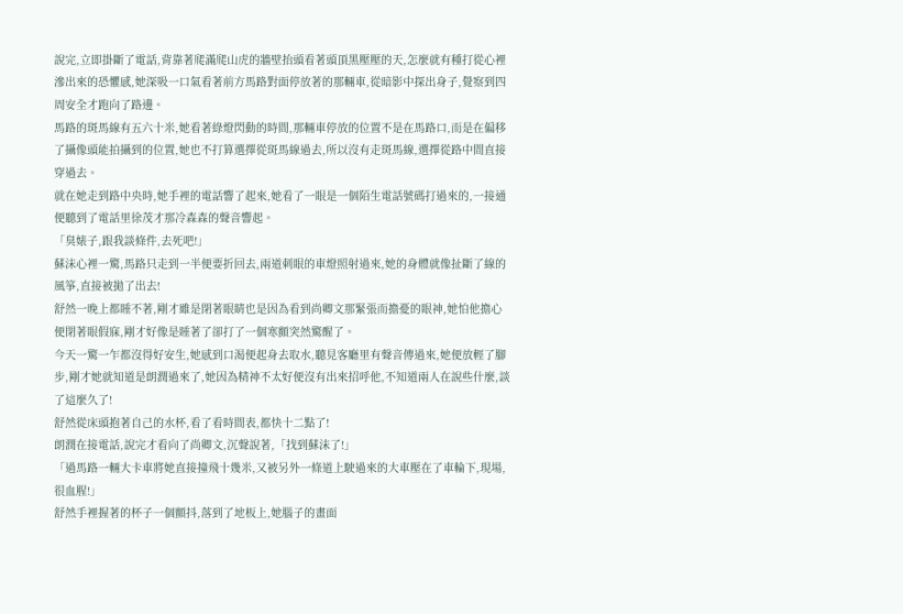說完,立即掛斷了電話,背靠著爬滿爬山虎的牆壁抬頭看著頭頂黑壓壓的天,怎麼就有種打從心裡滲出來的恐懼感,她深吸一口氣看著前方馬路對面停放著的那輛車,從暗影中探出身子,覺察到四周安全才跑向了路邊。
馬路的斑馬線有五六十米,她看著綠燈閃動的時間,那輛車停放的位置不是在馬路口,而是在偏移了攝像頭能拍攝到的位置,她也不打算選擇從斑馬線過去,所以沒有走斑馬線,選擇從路中間直接穿過去。
就在她走到路中央時,她手裡的電話響了起來,她看了一眼是一個陌生電話號碼打過來的,一接通便聽到了電話里徐茂才那冷森森的聲音響起。
「臭婊子,跟我談條件,去死吧!」
蘇沫心裡一驚,馬路只走到一半便要折回去,兩道刺眼的車燈照射過來,她的身體就像扯斷了線的風箏,直接被拋了出去!
舒然一晚上都睡不著,剛才雖是閉著眼睛也是因為看到尚卿文那緊張而擔憂的眼神,她怕他擔心便閉著眼假寐,剛才好像是睡著了卻打了一個寒顫突然驚醒了。
今天一驚一乍都沒得好安生,她感到口渴便起身去取水,聽見客廳里有聲音傳過來,她便放輕了腳步,剛才她就知道是朗潤過來了,她因為精神不太好便沒有出來招呼他,不知道兩人在說些什麼,談了這麼久了!
舒然從床頭抱著自己的水杯,看了看時間表,都快十二點了!
朗潤在接電話,說完才看向了尚卿文,沉聲說著,「找到蘇沫了!」
「過馬路一輛大卡車將她直接撞飛十幾米,又被另外一條道上駛過來的大車壓在了車輪下,現場,很血腥!」
舒然手裡握著的杯子一個顫抖,落到了地板上,她腦子的畫面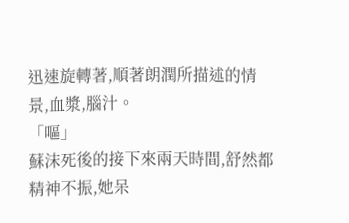迅速旋轉著,順著朗潤所描述的情景,血漿,腦汁。
「嘔」
蘇沫死後的接下來兩天時間,舒然都精神不振,她呆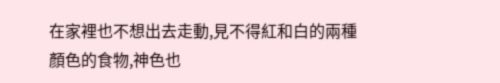在家裡也不想出去走動,見不得紅和白的兩種顏色的食物,神色也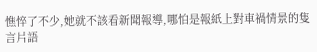憔悴了不少,她就不該看新聞報導,哪怕是報紙上對車禍情景的隻言片語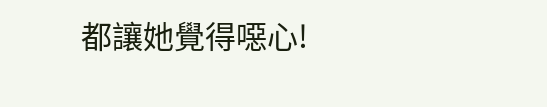都讓她覺得噁心!